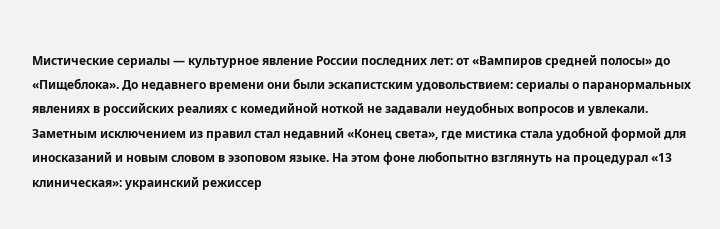Мистические сериалы — культурное явление России последних лет: от «Вампиров средней полосы» до «Пищеблока». До недавнего времени они были эскапистским удовольствием: сериалы о паранормальных явлениях в российских реалиях с комедийной ноткой не задавали неудобных вопросов и увлекали. Заметным исключением из правил стал недавний «Конец света», где мистика стала удобной формой для иносказаний и новым словом в эзоповом языке. На этом фоне любопытно взглянуть на процедурал «13 клиническая»: украинский режиссер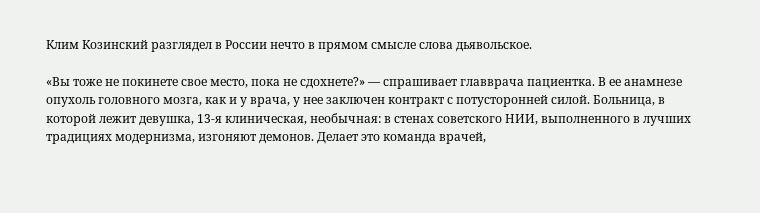Клим Козинский разглядел в России нечто в прямом смысле слова дьявольское.

«Вы тоже не покинете свое место, пока не сдохнете?» — спрашивает главврача пациентка. В ее анамнезе опухоль головного мозга, как и у врача, у нее заключен контракт с потусторонней силой. Больница, в которой лежит девушка, 13-я клиническая, необычная: в стенах советского НИИ, выполненного в лучших традициях модернизма, изгоняют демонов. Делает это команда врачей,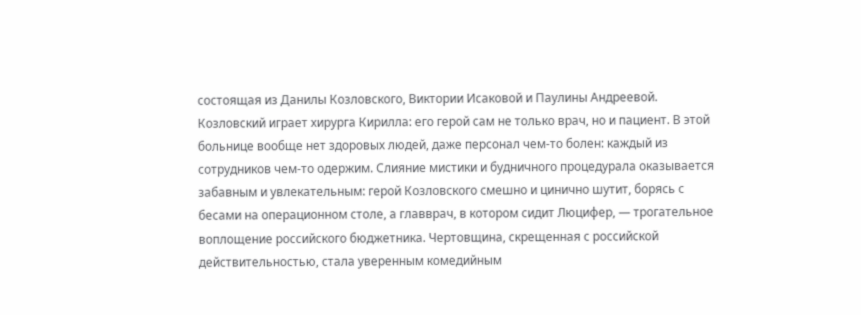состоящая из Данилы Козловского, Виктории Исаковой и Паулины Андреевой. Козловский играет хирурга Кирилла: его герой сам не только врач, но и пациент. В этой больнице вообще нет здоровых людей, даже персонал чем-то болен: каждый из сотрудников чем-то одержим. Слияние мистики и будничного процедурала оказывается забавным и увлекательным: герой Козловского смешно и цинично шутит, борясь с бесами на операционном столе, а главврач, в котором сидит Люцифер, — трогательное воплощение российского бюджетника. Чертовщина, скрещенная с российской действительностью, стала уверенным комедийным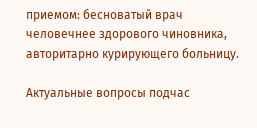приемом: бесноватый врач человечнее здорового чиновника, авторитарно курирующего больницу.

Актуальные вопросы подчас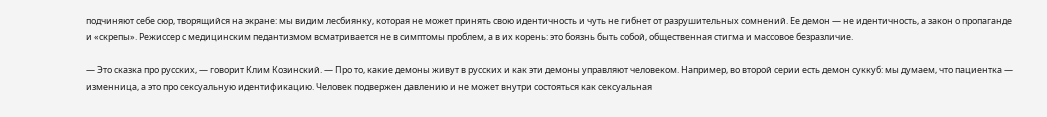подчиняют себе сюр, творящийся на экране: мы видим лесбиянку, которая не может принять свою идентичность и чуть не гибнет от разрушительных сомнений. Ее демон — не идентичность, а закон о пропаганде и «скрепы». Режиссер с медицинским педантизмом всматривается не в симптомы проблем, а в их корень: это боязнь быть собой, общественная стигма и массовое безразличие.

— Это сказка про русских, — говорит Клим Козинский. — Про то, какие демоны живут в русских и как эти демоны управляют человеком. Например, во второй серии есть демон суккуб: мы думаем, что пациентка — изменница, а это про сексуальную идентификацию. Человек подвержен давлению и не может внутри состояться как сексуальная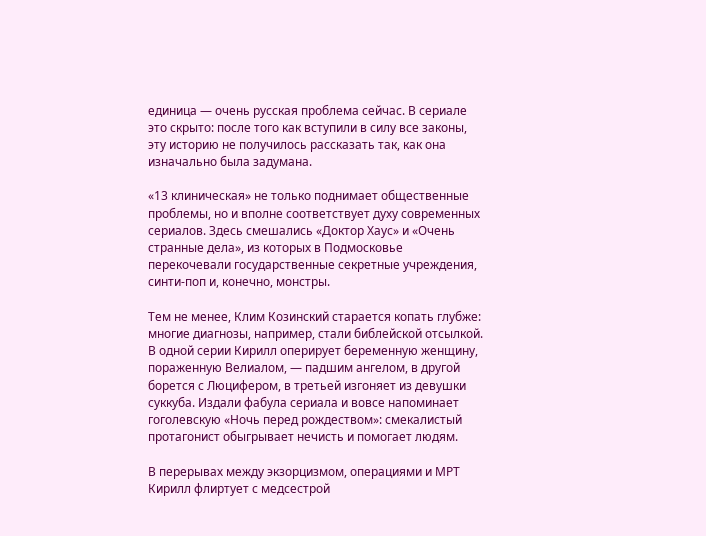единица — очень русская проблема сейчас. В сериале это скрыто: после того как вступили в силу все законы, эту историю не получилось рассказать так, как она изначально была задумана.

«13 клиническая» не только поднимает общественные проблемы, но и вполне соответствует духу современных сериалов. Здесь смешались «Доктор Хаус» и «Очень странные дела», из которых в Подмосковье перекочевали государственные секретные учреждения, синти-поп и, конечно, монстры.

Тем не менее, Клим Козинский старается копать глубже: многие диагнозы, например, стали библейской отсылкой. В одной серии Кирилл оперирует беременную женщину, пораженную Велиалом, — падшим ангелом, в другой борется с Люцифером, в третьей изгоняет из девушки суккуба. Издали фабула сериала и вовсе напоминает гоголевскую «Ночь перед рождеством»: смекалистый протагонист обыгрывает нечисть и помогает людям.

В перерывах между экзорцизмом, операциями и МРТ Кирилл флиртует с медсестрой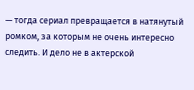— тогда сериал превращается в натянутый ромком, за которым не очень интересно следить. И дело не в актерской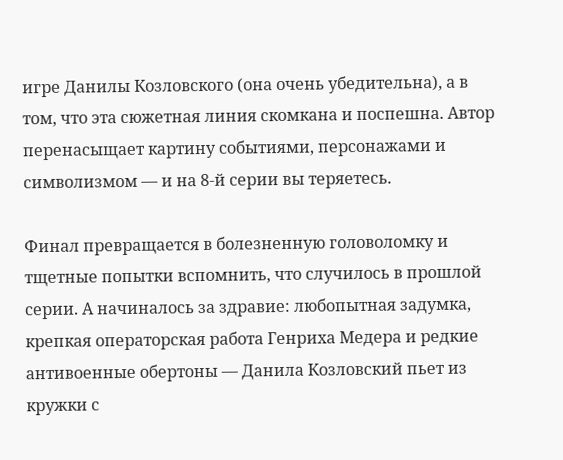игре Данилы Козловского (она очень убедительна), а в том, что эта сюжетная линия скомкана и поспешна. Автор перенасыщает картину событиями, персонажами и символизмом — и на 8-й серии вы теряетесь.

Финал превращается в болезненную головоломку и тщетные попытки вспомнить, что случилось в прошлой серии. А начиналось за здравие: любопытная задумка, крепкая операторская работа Генриха Медера и редкие антивоенные обертоны — Данила Козловский пьет из кружки с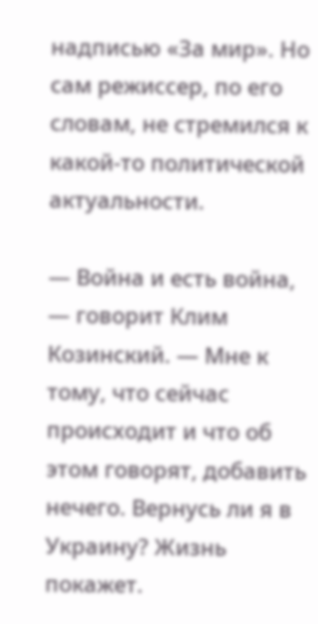надписью «За мир». Но сам режиссер, по его словам, не стремился к какой-то политической актуальности.

— Война и есть война, — говорит Клим Козинский. — Мне к тому, что сейчас происходит и что об этом говорят, добавить нечего. Вернусь ли я в Украину? Жизнь покажет.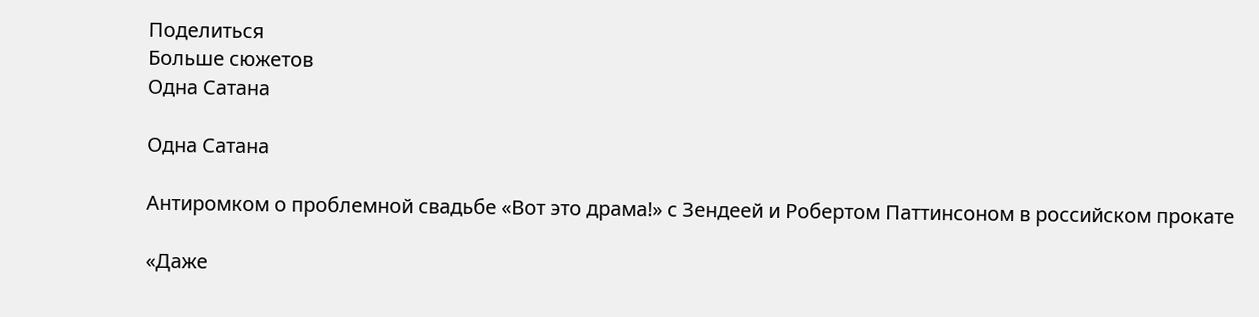Поделиться
Больше сюжетов
Одна Сатана

Одна Сатана

Антиромком о проблемной свадьбе «Вот это драма!» с Зендеей и Робертом Паттинсоном в российском прокате

«Даже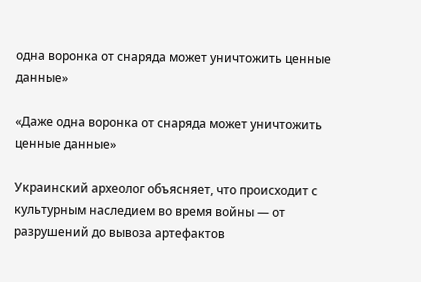одна воронка от снаряда может уничтожить ценные данные»

«Даже одна воронка от снаряда может уничтожить ценные данные»

Украинский археолог объясняет, что происходит с культурным наследием во время войны — от разрушений до вывоза артефактов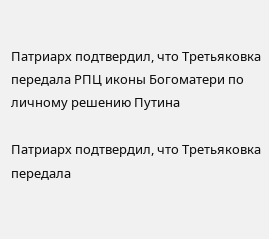Патриарх подтвердил, что Третьяковка передала РПЦ иконы Богоматери по личному решению Путина

Патриарх подтвердил, что Третьяковка передала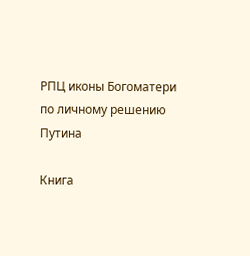РПЦ иконы Богоматери по личному решению Путина

Книга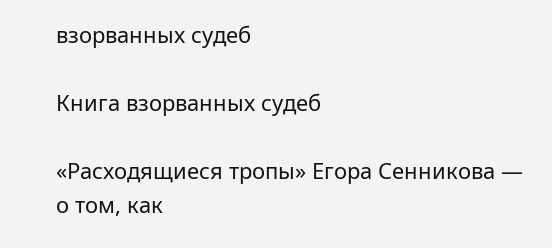взорванных судеб

Книга взорванных судеб

«Расходящиеся тропы» Егора Сенникова — о том, как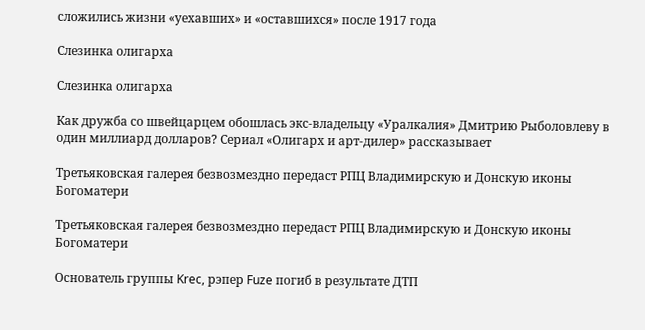сложились жизни «уехавших» и «оставшихся» после 1917 года

Слезинка олигарха

Слезинка олигарха

Как дружба со швейцарцем обошлась экс-владельцу «Уралкалия» Дмитрию Рыболовлеву в один миллиард долларов? Сериал «Олигарх и арт-дилер» рассказывает

Третьяковская галерея безвозмездно передаст РПЦ Владимирскую и Донскую иконы Богоматери

Третьяковская галерея безвозмездно передаст РПЦ Владимирскую и Донскую иконы Богоматери

Основатель группы Krec, рэпер Fuze погиб в результате ДТП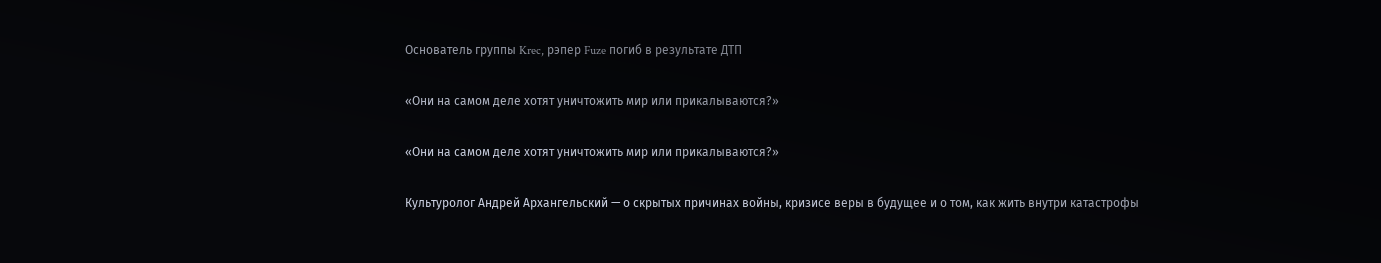Основатель группы Krec, рэпер Fuze погиб в результате ДТП

«Они на самом деле хотят уничтожить мир или прикалываются?»

«Они на самом деле хотят уничтожить мир или прикалываются?»

Культуролог Андрей Архангельский — о скрытых причинах войны, кризисе веры в будущее и о том, как жить внутри катастрофы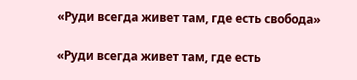«Руди всегда живет там, где есть свобода»

«Руди всегда живет там, где есть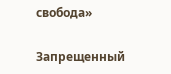свобода»

Запрещенный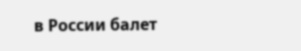в России балет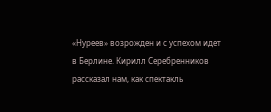«Нуреев» возрожден и с успехом идет в Берлине. Кирилл Серебренников рассказал нам, как спектакль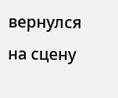вернулся на сцену